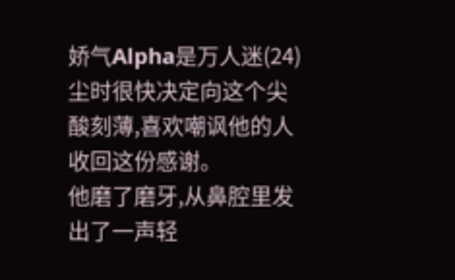娇气Alpha是万人迷(24)
尘时很快决定向这个尖酸刻薄,喜欢嘲讽他的人收回这份感谢。
他磨了磨牙,从鼻腔里发出了一声轻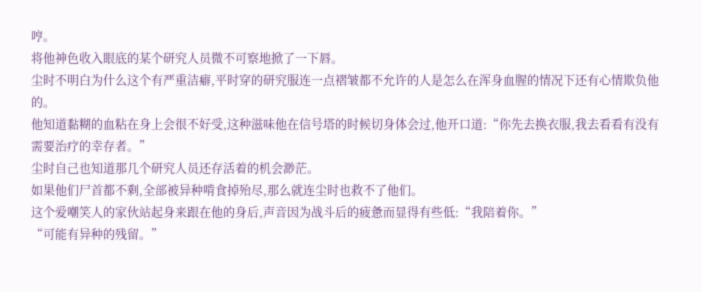哼。
将他神色收入眼底的某个研究人员微不可察地掀了一下唇。
尘时不明白为什么这个有严重洁癖,平时穿的研究服连一点褶皱都不允许的人是怎么在浑身血腥的情况下还有心情欺负他的。
他知道黏糊的血粘在身上会很不好受,这种滋味他在信号塔的时候切身体会过,他开口道:“你先去换衣服,我去看看有没有需要治疗的幸存者。”
尘时自己也知道那几个研究人员还存活着的机会渺茫。
如果他们尸首都不剩,全部被异种啃食掉殆尽,那么就连尘时也救不了他们。
这个爱嘲笑人的家伙站起身来跟在他的身后,声音因为战斗后的疲惫而显得有些低:“我陪着你。”
“可能有异种的残留。”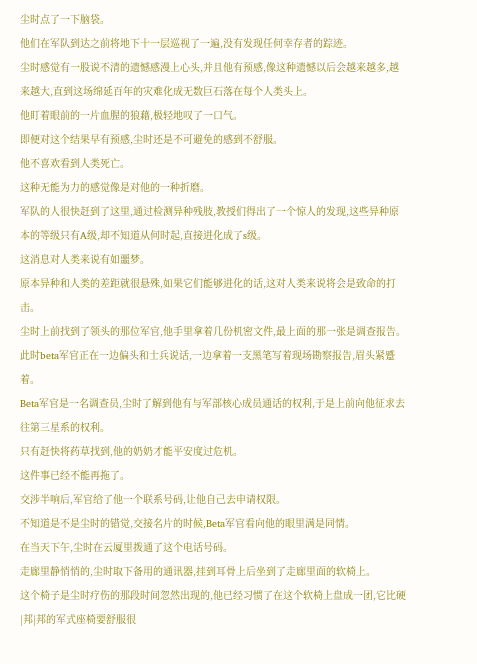尘时点了一下脑袋。
他们在军队到达之前将地下十一层巡视了一遍,没有发现任何幸存者的踪迹。
尘时感觉有一股说不清的遗憾感漫上心头,并且他有预感,像这种遗憾以后会越来越多,越来越大,直到这场绵延百年的灾难化成无数巨石落在每个人类头上。
他盯着眼前的一片血腥的狼藉,极轻地叹了一口气。
即便对这个结果早有预感,尘时还是不可避免的感到不舒服。
他不喜欢看到人类死亡。
这种无能为力的感觉像是对他的一种折磨。
军队的人很快赶到了这里,通过检测异种残肢,教授们得出了一个惊人的发现,这些异种原本的等级只有A级,却不知道从何时起,直接进化成了s级。
这消息对人类来说有如噩梦。
原本异种和人类的差距就很悬殊,如果它们能够进化的话,这对人类来说将会是致命的打击。
尘时上前找到了领头的那位军官,他手里拿着几份机密文件,最上面的那一张是调查报告。
此时beta军官正在一边偏头和士兵说话,一边拿着一支黑笔写着现场勘察报告,眉头紧蹙着。
Beta军官是一名调查员,尘时了解到他有与军部核心成员通话的权利,于是上前向他征求去往第三星系的权利。
只有赶快将药草找到,他的奶奶才能平安度过危机。
这件事已经不能再拖了。
交涉半响后,军官给了他一个联系号码,让他自己去申请权限。
不知道是不是尘时的错觉,交接名片的时候,Beta军官看向他的眼里满是同情。
在当天下午,尘时在云厦里拨通了这个电话号码。
走廊里静悄悄的,尘时取下备用的通讯器,挂到耳骨上后坐到了走廊里面的软椅上。
这个椅子是尘时疗伤的那段时间忽然出现的,他已经习惯了在这个软椅上盘成一团,它比硬|邦|邦的军式座椅要舒服很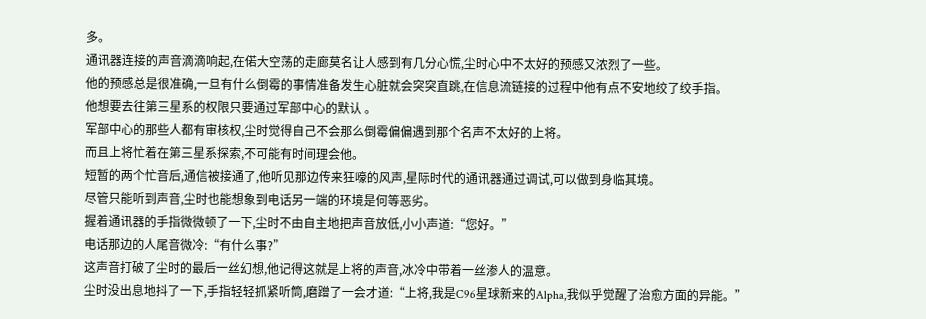多。
通讯器连接的声音滴滴响起,在偌大空荡的走廊莫名让人感到有几分心慌,尘时心中不太好的预感又浓烈了一些。
他的预感总是很准确,一旦有什么倒霉的事情准备发生心脏就会突突直跳,在信息流链接的过程中他有点不安地绞了绞手指。
他想要去往第三星系的权限只要通过军部中心的默认 。
军部中心的那些人都有审核权,尘时觉得自己不会那么倒霉偏偏遇到那个名声不太好的上将。
而且上将忙着在第三星系探索,不可能有时间理会他。
短暂的两个忙音后,通信被接通了,他听见那边传来狂嚎的风声,星际时代的通讯器通过调试,可以做到身临其境。
尽管只能听到声音,尘时也能想象到电话另一端的环境是何等恶劣。
握着通讯器的手指微微顿了一下,尘时不由自主地把声音放低,小小声道:“您好。”
电话那边的人尾音微冷:“有什么事?”
这声音打破了尘时的最后一丝幻想,他记得这就是上将的声音,冰冷中带着一丝渗人的温意。
尘时没出息地抖了一下,手指轻轻抓紧听筒,磨蹭了一会才道:“上将,我是C96星球新来的Alpha,我似乎觉醒了治愈方面的异能。”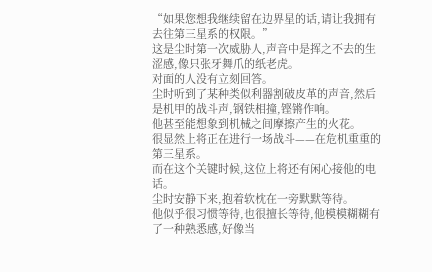“如果您想我继续留在边界星的话,请让我拥有去往第三星系的权限。”
这是尘时第一次威胁人,声音中是挥之不去的生涩感,像只张牙舞爪的纸老虎。
对面的人没有立刻回答。
尘时听到了某种类似利器割破皮革的声音,然后是机甲的战斗声,钢铁相撞,铿锵作响。
他甚至能想象到机械之间摩擦产生的火花。
很显然上将正在进行一场战斗——在危机重重的第三星系。
而在这个关键时候,这位上将还有闲心接他的电话。
尘时安静下来,抱着软枕在一旁默默等待。
他似乎很习惯等待,也很擅长等待,他模模糊糊有了一种熟悉感,好像当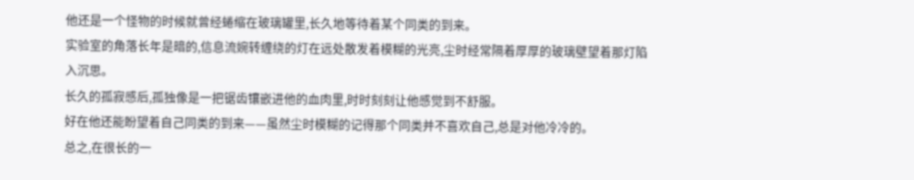他还是一个怪物的时候就曾经蜷缩在玻璃罐里,长久地等待着某个同类的到来。
实验室的角落长年是暗的,信息流婉转缠绕的灯在远处散发着模糊的光亮,尘时经常隔着厚厚的玻璃壁望着那灯陷入沉思。
长久的孤寂感后,孤独像是一把锯齿镶嵌进他的血肉里,时时刻刻让他感觉到不舒服。
好在他还能盼望着自己同类的到来——虽然尘时模糊的记得那个同类并不喜欢自己,总是对他冷冷的。
总之,在很长的一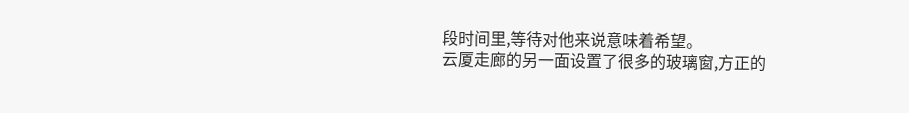段时间里,等待对他来说意味着希望。
云厦走廊的另一面设置了很多的玻璃窗,方正的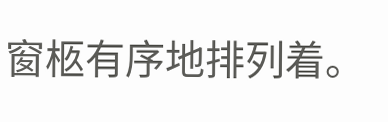窗柩有序地排列着。